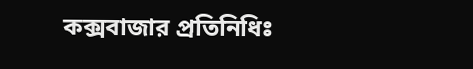কক্সবাজার প্রতিনিধিঃ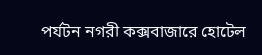পর্যটন নগরী কক্সবাজারে হোটেল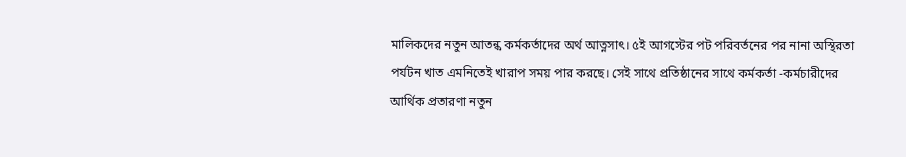মালিকদের নতুন আতন্ক কর্মকর্তাদের অর্থ আত্নসাৎ। ৫ই আগস্টের পট পরিবর্তনের পর নানা অস্থিরতা পর্যটন খাত এমনিতেই খারাপ সময় পার করছে। সেই সাথে প্রতিষ্ঠানের সাথে কর্মকর্তা -কর্মচারীদের আর্থিক প্রতারণা নতুন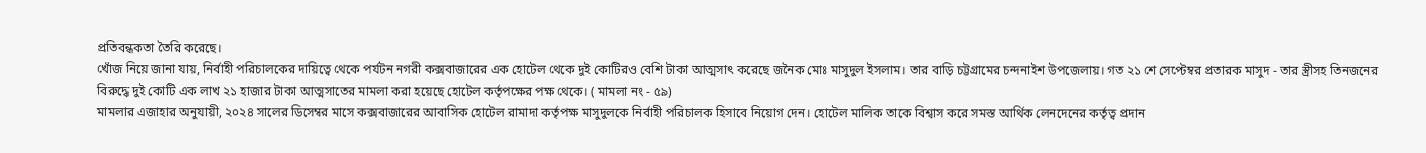প্রতিবন্ধকতা তৈরি করেছে।
খোঁজ নিয়ে জানা যায়, নির্বাহী পরিচালকের দায়িত্বে থেকে পর্যটন নগরী কক্সবাজারের এক হোটেল থেকে দুই কোটিরও বেশি টাকা আত্মসাৎ করেছে জনৈক মোঃ মাসুদুল ইসলাম। তার বাড়ি চট্টগ্রামের চন্দনাইশ উপজেলায়। গত ২১ শে সেপ্টেম্বর প্রতারক মাসুদ - তার স্ত্রীসহ তিনজনের বিরুদ্ধে দুই কোটি এক লাখ ২১ হাজার টাকা আত্মসাতের মামলা করা হয়েছে হোটেল কর্তৃপক্ষের পক্ষ থেকে। ( মামলা নং - ৫৯)
মামলার এজাহার অনুযায়ী, ২০২৪ সালের ডিসেম্বর মাসে কক্সবাজারের আবাসিক হোটেল রামাদা কর্তৃপক্ষ মাসুদুলকে নির্বাহী পরিচালক হিসাবে নিয়োগ দেন। হোটেল মালিক তাকে বিশ্বাস করে সমস্ত আর্থিক লেনদেনের কর্তৃত্ব প্রদান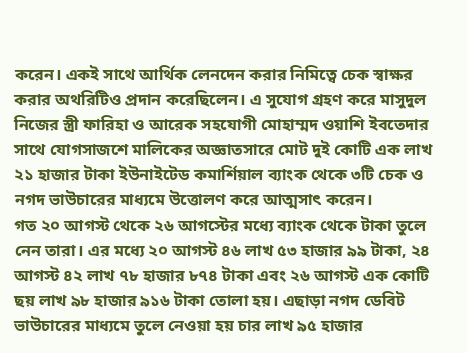করেন। একই সাথে আর্থিক লেনদেন করার নিমিত্বে চেক স্বাক্ষর করার অথরিটিও প্রদান করেছিলেন। এ সুযোগ গ্রহণ করে মাসুদুল নিজের স্ত্রী ফারিহা ও আরেক সহযোগী মোহাম্মদ ওয়াশি ইবতেদার সাথে যোগসাজশে মালিকের অজ্ঞাতসারে মোট দুই কোটি এক লাখ ২১ হাজার টাকা ইউনাইটেড কমার্শিয়াল ব্যাংক থেকে ৩টি চেক ও নগদ ভাউচারের মাধ্যমে উত্তোলণ করে আত্মসাৎ করেন।
গত ২০ আগস্ট থেকে ২৬ আগস্টের মধ্যে ব্যাংক থেকে টাকা তুলে নেন তারা। এর মধ্যে ২০ আগস্ট ৪৬ লাখ ৫৩ হাজার ৯৯ টাকা, ২৪ আগস্ট ৪২ লাখ ৭৮ হাজার ৮৭৪ টাকা এবং ২৬ আগস্ট এক কোটি ছয় লাখ ৯৮ হাজার ৯১৬ টাকা তোলা হয়। এছাড়া নগদ ডেবিট ভাউচারের মাধ্যমে তুলে নেওয়া হয় চার লাখ ৯৫ হাজার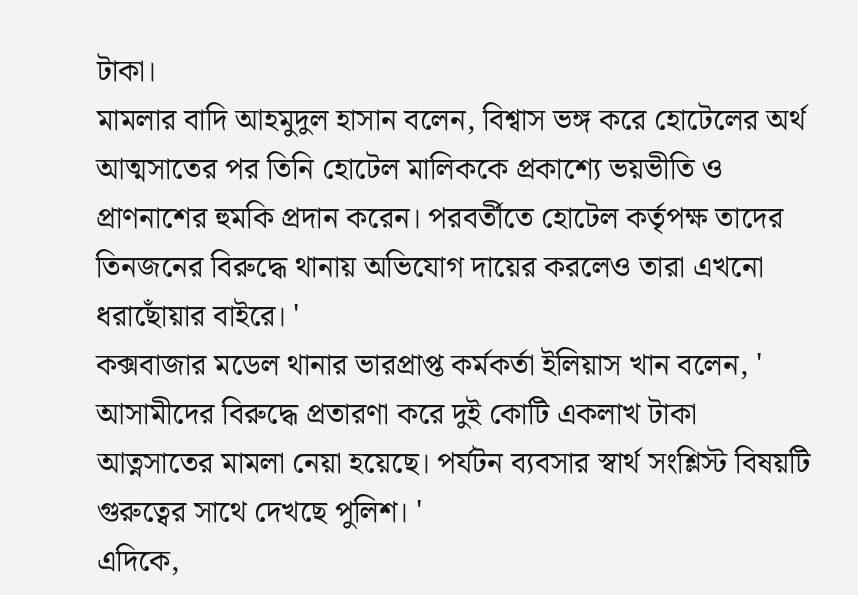টাকা।
মামলার বাদি আহমুদুল হাসান বলেন, বিশ্বাস ভঙ্গ করে হোটেলের অর্থ আত্মসাতের পর তিনি হোটেল মালিককে প্রকাশ্যে ভয়ভীতি ও প্রাণনাশের হুমকি প্রদান করেন। পরবর্তীতে হোটেল কর্তৃপক্ষ তাদের তিনজনের বিরুদ্ধে থানায় অভিযোগ দায়ের করলেও তারা এখনো ধরাছোঁয়ার বাইরে। '
কক্সবাজার মডেল থানার ভারপ্রাপ্ত কর্মকর্তা ইলিয়াস খান বলেন, ' আসামীদের বিরুদ্ধে প্রতারণা করে দুই কোটি একলাখ টাকা আত্নসাতের মামলা নেয়া হয়েছে। পর্যটন ব্যবসার স্বার্থ সংশ্লিস্ট বিষয়টি গুরুত্বের সাথে দেখছে পুলিশ। '
এদিকে,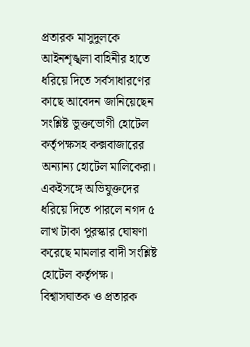প্রতারক মাসুদুলকে আইনশৃঙ্খলা বাহিনীর হাতে ধরিয়ে দিতে সর্বসাধারণের কাছে আবেদন জানিয়েছেন সংশ্লিষ্ট ভুক্তভোগী হোটেল কর্তৃপক্ষসহ কক্সবাজারের অন্যান্য হোটেল মালিকেরা। একইসঙ্গে অভিযুক্তদের ধরিয়ে দিতে পারলে নগদ ৫ লাখ টাকা পুরস্কার ঘোষণা করেছে মামলার বাদী সংশ্লিষ্ট হোটেল কর্তৃপক্ষ। বিশ্বাসঘাতক ও প্রতারক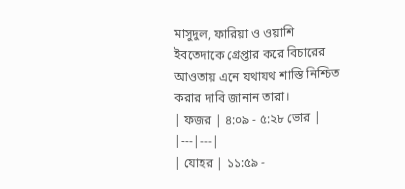মাসুদুল, ফারিয়া ও ওয়াশি ইবতেদাকে গ্রেপ্তার করে বিচারের আওতায় এনে যথাযথ শাস্তি নিশ্চিত করার দাবি জানান তারা।
| ফজর | ৪:০৯ - ৫:২৮ ভোর |
|---|---|
| যোহর | ১১:৫৯ -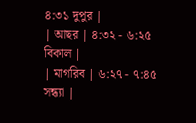৪:৩১ দুপুর |
| আছর | ৪:৩২ - ৬:২৫ বিকাল |
| মাগরিব | ৬:২৭ - ৭:৪৫ সন্ধ্যা |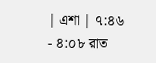| এশা | ৭:৪৬ - ৪:০৮ রাত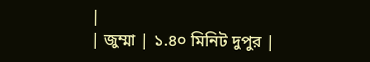|
| জুম্মা | ১.৪০ মিনিট দুপুর |